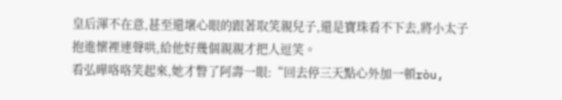皇后渾不在意,甚至還壞心眼的跟著取笑親兒子,還是寶珠看不下去,將小太子抱進懷裡連聲哄,給他好幾個親親才把人逗笑。
看弘曄咯咯笑起來,她才瞥了阿壽一眼:“回去停三天點心外加一頓ròu,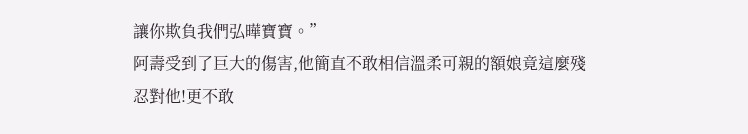讓你欺負我們弘曄寶寶。”
阿壽受到了巨大的傷害,他簡直不敢相信溫柔可親的額娘竟這麼殘忍對他!更不敢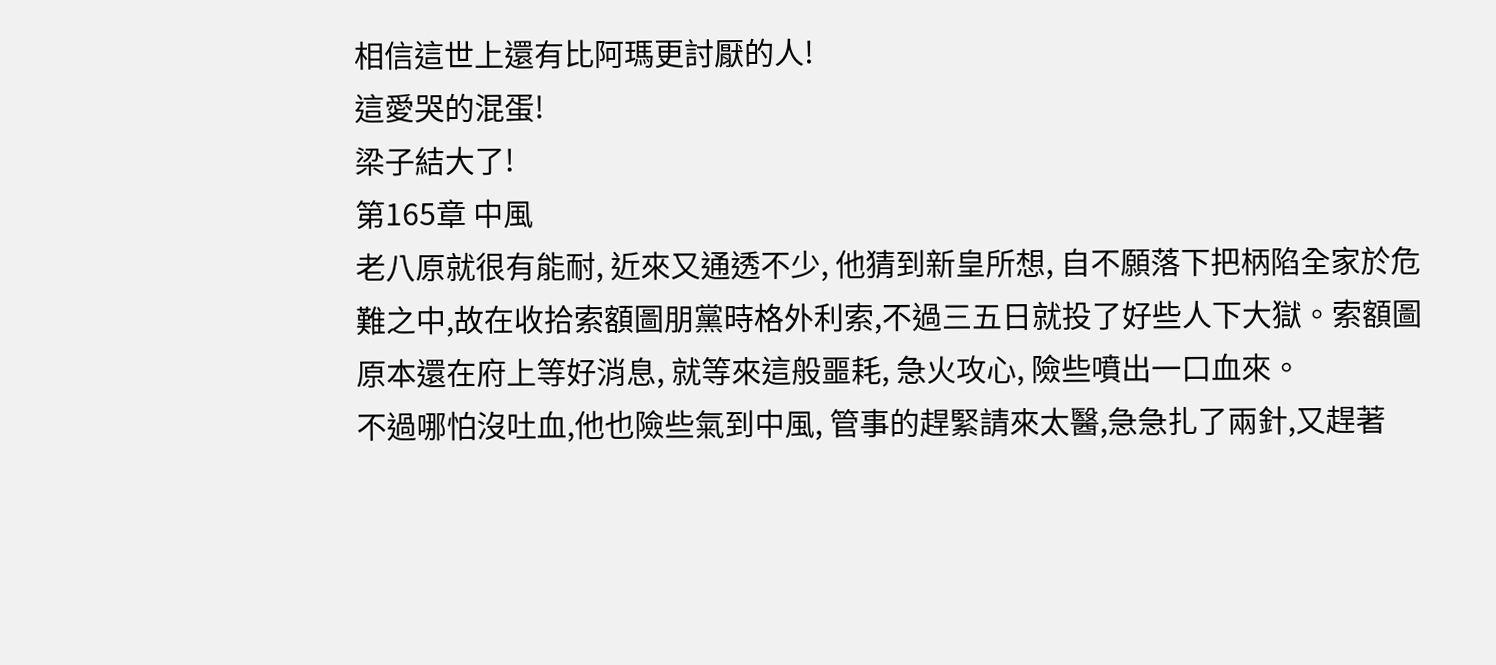相信這世上還有比阿瑪更討厭的人!
這愛哭的混蛋!
梁子結大了!
第165章 中風
老八原就很有能耐, 近來又通透不少, 他猜到新皇所想, 自不願落下把柄陷全家於危難之中,故在收拾索額圖朋黨時格外利索,不過三五日就投了好些人下大獄。索額圖原本還在府上等好消息, 就等來這般噩耗, 急火攻心, 險些噴出一口血來。
不過哪怕沒吐血,他也險些氣到中風, 管事的趕緊請來太醫,急急扎了兩針,又趕著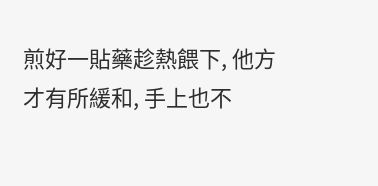煎好一貼藥趁熱餵下, 他方才有所緩和, 手上也不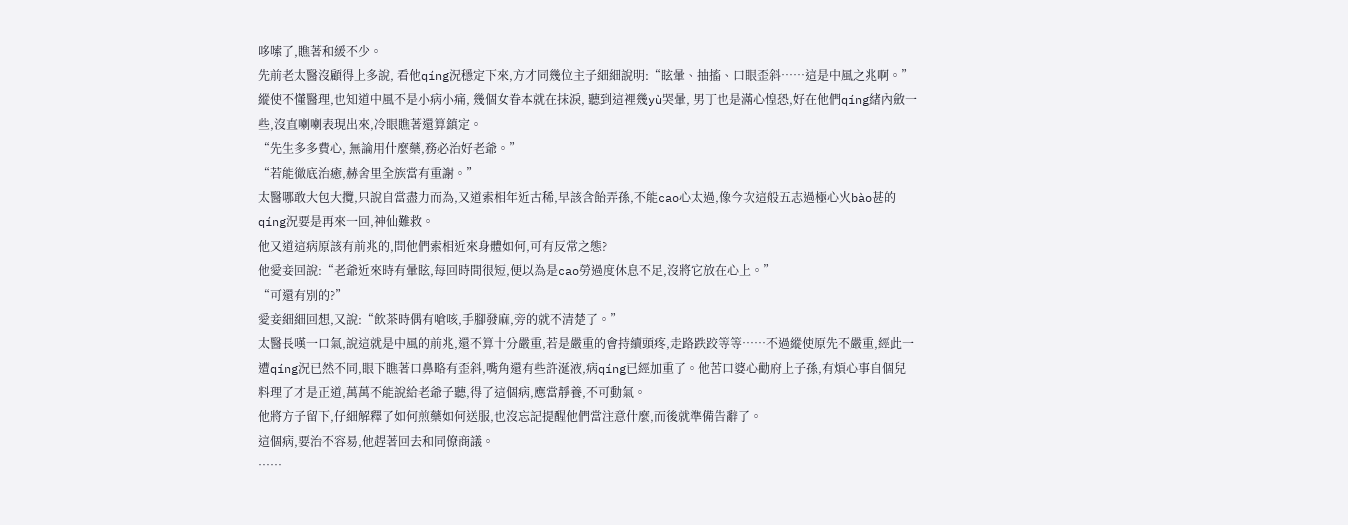哆嗦了,瞧著和緩不少。
先前老太醫沒顧得上多說, 看他qíng況穩定下來,方才同幾位主子細細說明:“眩暈、抽搐、口眼歪斜……這是中風之兆啊。”
縱使不懂醫理,也知道中風不是小病小痛, 幾個女眷本就在抹淚, 聽到這裡幾yù哭暈, 男丁也是滿心惶恐,好在他們qíng緒內斂一些,沒直喇喇表現出來,冷眼瞧著還算鎮定。
“先生多多費心, 無論用什麼藥,務必治好老爺。”
“若能徹底治癒,赫舍里全族當有重謝。”
太醫哪敢大包大攬,只說自當盡力而為,又道索相年近古稀,早該含飴弄孫,不能cao心太過,像今次這般五志過極心火bào甚的qíng況要是再來一回,神仙難救。
他又道這病原該有前兆的,問他們索相近來身體如何,可有反常之態?
他愛妾回說:“老爺近來時有暈眩,每回時間很短,便以為是cao勞過度休息不足,沒將它放在心上。”
“可還有別的?”
愛妾細細回想,又說:“飲茶時偶有嗆咳,手腳發麻,旁的就不清楚了。”
太醫長嘆一口氣,說這就是中風的前兆,還不算十分嚴重,若是嚴重的會持續頭疼,走路跌跤等等……不過縱使原先不嚴重,經此一遭qíng況已然不同,眼下瞧著口鼻略有歪斜,嘴角還有些許涎液,病qíng已經加重了。他苦口婆心勸府上子孫,有煩心事自個兒料理了才是正道,萬萬不能說給老爺子聽,得了這個病,應當靜養,不可動氣。
他將方子留下,仔細解釋了如何煎藥如何送服,也沒忘記提醒他們當注意什麼,而後就準備告辭了。
這個病,要治不容易,他趕著回去和同僚商議。
……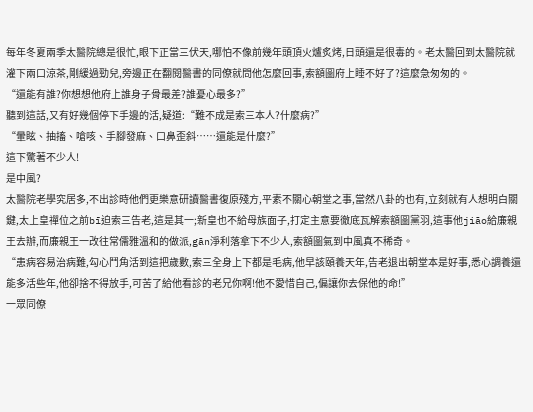每年冬夏兩季太醫院總是很忙,眼下正當三伏天,哪怕不像前幾年頭頂火爐炙烤,日頭還是很毒的。老太醫回到太醫院就灌下兩口涼茶,剛緩過勁兒,旁邊正在翻閱醫書的同僚就問他怎麼回事,索額圖府上睡不好了?這麼急匆匆的。
“還能有誰?你想想他府上誰身子骨最差?誰憂心最多?”
聽到這話,又有好幾個停下手邊的活,疑道:“難不成是索三本人?什麼病?”
“暈眩、抽搐、嗆咳、手腳發麻、口鼻歪斜……還能是什麼?”
這下驚著不少人!
是中風?
太醫院老學究居多,不出診時他們更樂意研讀醫書復原殘方,平素不關心朝堂之事,當然八卦的也有,立刻就有人想明白關鍵,太上皇禪位之前bī迫索三告老,這是其一;新皇也不給母族面子,打定主意要徹底瓦解索額圖黨羽,這事他jiāo給廉親王去辦,而廉親王一改往常儒雅溫和的做派,gān淨利落拿下不少人,索額圖氣到中風真不稀奇。
“患病容易治病難,勾心鬥角活到這把歲數,索三全身上下都是毛病,他早該頤養天年,告老退出朝堂本是好事,悉心調養還能多活些年,他卻捨不得放手,可苦了給他看診的老兄你啊!他不愛惜自己,偏讓你去保他的命!”
一眾同僚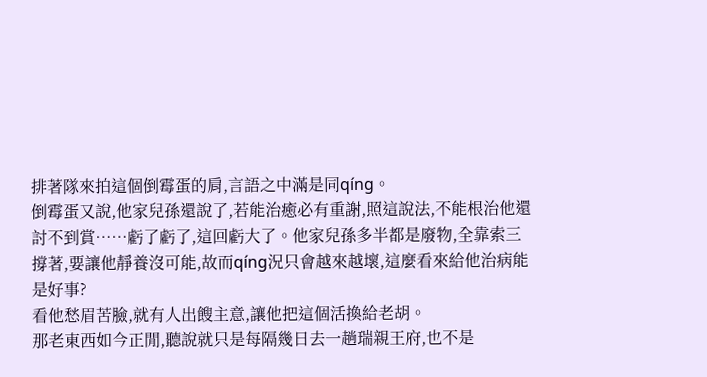排著隊來拍這個倒霉蛋的肩,言語之中滿是同qíng。
倒霉蛋又說,他家兒孫還說了,若能治癒必有重謝,照這說法,不能根治他還討不到賞……虧了虧了,這回虧大了。他家兒孫多半都是廢物,全靠索三撐著,要讓他靜養沒可能,故而qíng況只會越來越壞,這麼看來給他治病能是好事?
看他愁眉苦臉,就有人出餿主意,讓他把這個活換給老胡。
那老東西如今正閒,聽說就只是每隔幾日去一趟瑞親王府,也不是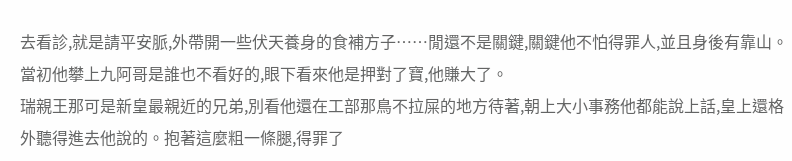去看診,就是請平安脈,外帶開一些伏天養身的食補方子……閒還不是關鍵,關鍵他不怕得罪人,並且身後有靠山。
當初他攀上九阿哥是誰也不看好的,眼下看來他是押對了寶,他賺大了。
瑞親王那可是新皇最親近的兄弟,別看他還在工部那鳥不拉屎的地方待著,朝上大小事務他都能說上話,皇上還格外聽得進去他說的。抱著這麼粗一條腿,得罪了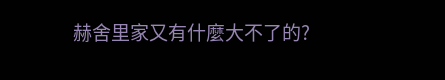赫舍里家又有什麼大不了的?